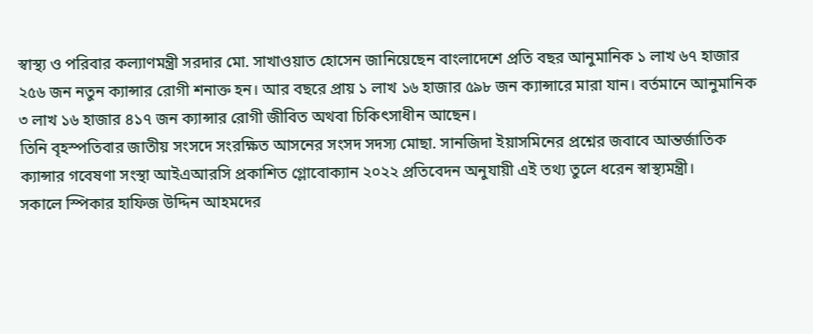স্বাস্থ্য ও পরিবার কল্যাণমন্ত্রী সরদার মো. সাখাওয়াত হোসেন জানিয়েছেন বাংলাদেশে প্রতি বছর আনুমানিক ১ লাখ ৬৭ হাজার ২৫৬ জন নতুন ক্যান্সার রোগী শনাক্ত হন। আর বছরে প্রায় ১ লাখ ১৬ হাজার ৫৯৮ জন ক্যান্সারে মারা যান। বর্তমানে আনুমানিক ৩ লাখ ১৬ হাজার ৪১৭ জন ক্যান্সার রোগী জীবিত অথবা চিকিৎসাধীন আছেন।
তিনি বৃহস্পতিবার জাতীয় সংসদে সংরক্ষিত আসনের সংসদ সদস্য মোছা. সানজিদা ইয়াসমিনের প্রশ্নের জবাবে আন্তর্জাতিক ক্যান্সার গবেষণা সংস্থা আইএআরসি প্রকাশিত গ্লোবোক্যান ২০২২ প্রতিবেদন অনুযায়ী এই তথ্য তুলে ধরেন স্বাস্থ্যমন্ত্রী।
সকালে স্পিকার হাফিজ উদ্দিন আহমদের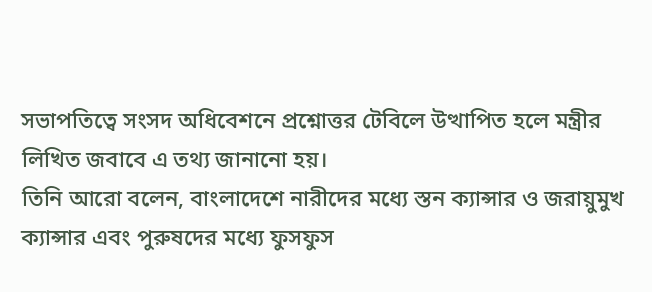সভাপতিত্বে সংসদ অধিবেশনে প্রশ্নোত্তর টেবিলে উত্থাপিত হলে মন্ত্রীর লিখিত জবাবে এ তথ্য জানানো হয়।
তিনি আরো বলেন, বাংলাদেশে নারীদের মধ্যে স্তন ক্যান্সার ও জরায়ুমুখ ক্যান্সার এবং পুরুষদের মধ্যে ফুসফুস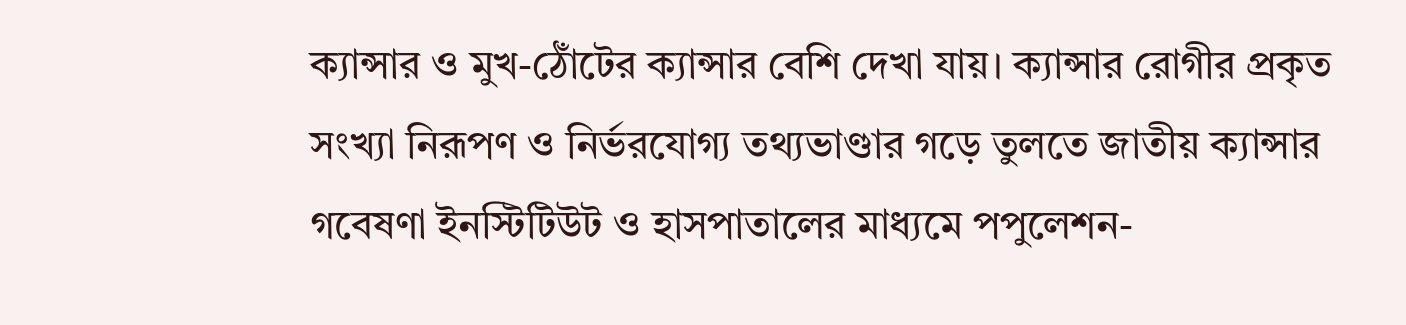ক্যান্সার ও মুখ-ঠোঁটের ক্যান্সার বেশি দেখা যায়। ক্যান্সার রোগীর প্রকৃত সংখ্যা নিরূপণ ও নির্ভরযোগ্য তথ্যভাণ্ডার গড়ে তুলতে জাতীয় ক্যান্সার গবেষণা ইনস্টিটিউট ও হাসপাতালের মাধ্যমে পপুলেশন-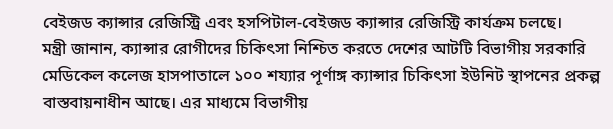বেইজড ক্যান্সার রেজিস্ট্রি এবং হসপিটাল-বেইজড ক্যান্সার রেজিস্ট্রি কার্যক্রম চলছে।
মন্ত্রী জানান, ক্যান্সার রোগীদের চিকিৎসা নিশ্চিত করতে দেশের আটটি বিভাগীয় সরকারি মেডিকেল কলেজ হাসপাতালে ১০০ শয্যার পূর্ণাঙ্গ ক্যান্সার চিকিৎসা ইউনিট স্থাপনের প্রকল্প বাস্তবায়নাধীন আছে। এর মাধ্যমে বিভাগীয়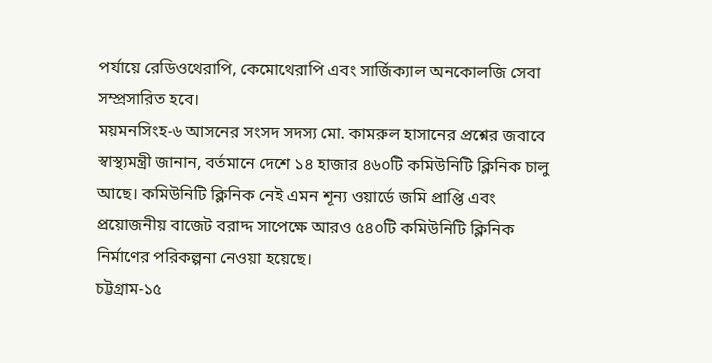পর্যায়ে রেডিওথেরাপি, কেমোথেরাপি এবং সার্জিক্যাল অনকোলজি সেবা সম্প্রসারিত হবে।
ময়মনসিংহ-৬ আসনের সংসদ সদস্য মো. কামরুল হাসানের প্রশ্নের জবাবে স্বাস্থ্যমন্ত্রী জানান, বর্তমানে দেশে ১৪ হাজার ৪৬০টি কমিউনিটি ক্লিনিক চালু আছে। কমিউনিটি ক্লিনিক নেই এমন শূন্য ওয়ার্ডে জমি প্রাপ্তি এবং প্রয়োজনীয় বাজেট বরাদ্দ সাপেক্ষে আরও ৫৪০টি কমিউনিটি ক্লিনিক নির্মাণের পরিকল্পনা নেওয়া হয়েছে।
চট্টগ্রাম-১৫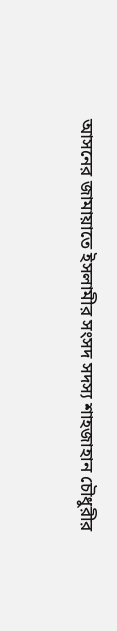আসনের জামায়াতে ইসলামীর সংসদ সদস্য শাহজাহান চৌধুরীর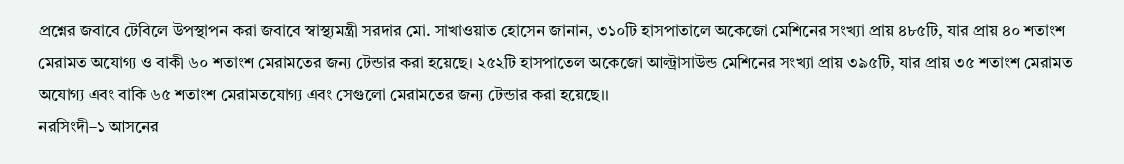প্রশ্নের জবাবে টেবিলে উপস্থাপন করা জবাবে স্বাস্থ্যমন্ত্রী সরদার মো. সাখাওয়াত হোসেন জানান, ৩১০টি হাসপাতালে অকেজো মেশিনের সংখ্যা প্রায় ৪৮৫টি, যার প্রায় ৪০ শতাংশ মেরামত অযোগ্য ও বাকী ৬০ শতাংশ মেরামতের জন্য টেন্ডার করা হয়েছে। ২৫২টি হাসপাতেল অকেজো আল্ট্রাসাউন্ড মেশিনের সংখ্যা প্রায় ৩৯৫টি, যার প্রায় ৩৫ শতাংশ মেরামত অযোগ্য এবং বাকি ৬৫ শতাংশ মেরামতযোগ্য এবং সেগুলো মেরামতের জন্য টেন্ডার করা হয়েছে।।
নরসিংদী–১ আসনের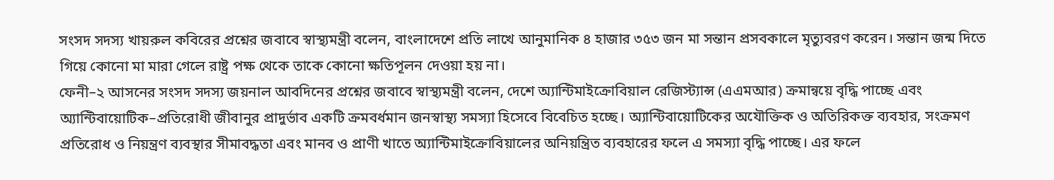সংসদ সদস্য খায়রুল কবিরের প্রশ্নের জবাবে স্বাস্থ্যমন্ত্রী বলেন, বাংলাদেশে প্রতি লাখে আনুমানিক ৪ হাজার ৩৫৩ জন মা সন্তান প্রসবকালে মৃত্যুবরণ করেন। সন্তান জন্ম দিতে গিয়ে কোনো মা মারা গেলে রাষ্ট্র পক্ষ থেকে তাকে কোনো ক্ষতিপূলন দেওয়া হয় না।
ফেনী–২ আসনের সংসদ সদস্য জয়নাল আবদিনের প্রশ্নের জবাবে স্বাস্থ্যমন্ত্রী বলেন, দেশে অ্যান্টিমাইক্রোবিয়াল রেজিস্ট্যান্স (এএমআর) ক্রমান্বয়ে বৃদ্ধি পাচ্ছে এবং অ্যান্টিবায়োটিক–প্রতিরোধী জীবানুর প্রাদুর্ভাব একটি ক্রমবর্ধমান জনস্বাস্থ্য সমস্যা হিসেবে বিবেচিত হচ্ছে। অ্যান্টিবায়োটিকের অযৌক্তিক ও অতিরিকক্ত ব্যবহার, সংক্রমণ প্রতিরোধ ও নিয়ন্ত্রণ ব্যবস্থার সীমাবদ্ধতা এবং মানব ও প্রাণী খাতে অ্যান্টিমাইক্রোবিয়ালের অনিয়ন্ত্রিত ব্যবহারের ফলে এ সমস্যা বৃদ্ধি পাচ্ছে। এর ফলে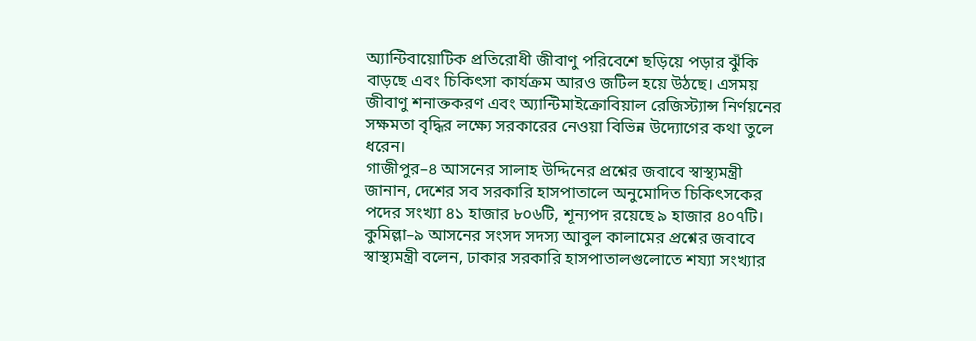অ্যান্টিবায়োটিক প্রতিরোধী জীবাণু পরিবেশে ছড়িয়ে পড়ার ঝুঁকি বাড়ছে এবং চিকিৎসা কার্যক্রম আরও জটিল হয়ে উঠছে। এসময় জীবাণু শনাক্তকরণ এবং অ্যান্টিমাইক্রোবিয়াল রেজিস্ট্যান্স নির্ণয়নের সক্ষমতা বৃদ্ধির লক্ষ্যে সরকারের নেওয়া বিভিন্ন উদ্যোগের কথা তুলে ধরেন।
গাজীপুর–৪ আসনের সালাহ উদ্দিনের প্রশ্নের জবাবে স্বাস্থ্যমন্ত্রী জানান, দেশের সব সরকারি হাসপাতালে অনুমোদিত চিকিৎসকের পদের সংখ্যা ৪১ হাজার ৮০৬টি, শূন্যপদ রয়েছে ৯ হাজার ৪০৭টি।
কুমিল্লা–৯ আসনের সংসদ সদস্য আবুল কালামের প্রশ্নের জবাবে স্বাস্থ্যমন্ত্রী বলেন, ঢাকার সরকারি হাসপাতালগুলোতে শয্যা সংখ্যার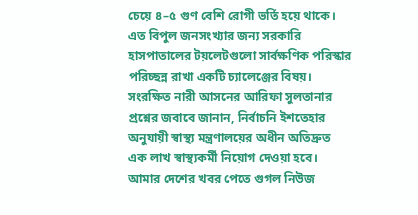চেয়ে ৪–৫ গুণ বেশি রোগী ভর্তি হয়ে থাকে। এত বিপুল জনসংখ্যার জন্য সরকারি হাসপাতালের টয়লেটগুলো সার্বক্ষণিক পরিস্কার পরিচ্ছন্ন রাখা একটি চ্যালেঞ্জের বিষয়।
সংরক্ষিত নারী আসনের আরিফা সুলতানার প্রশ্নের জবাবে জানান, নির্বাচনি ইশতেহার অনুযায়ী স্বাস্থ্য মন্ত্রণালয়ের অধীন অতিদ্রুত এক লাখ স্বাস্থ্যকর্মী নিয়োগ দেওয়া হবে।
আমার দেশের খবর পেতে গুগল নিউজ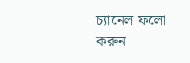চ্যানেল ফলো করুন